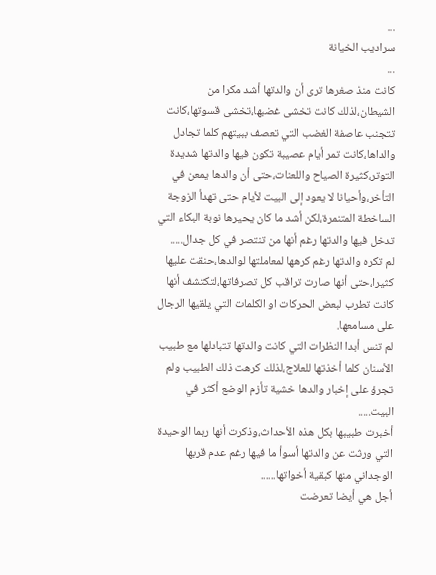...
سراديب الخيانة
...
كانت منذ صغرها ترى أن والدتها أشد مكرا من الشيطان،لذلك كانت تخشى غضبها،تخشى قسوتها،كانت تتجنب عاصفة الغضب التي تعصف ببيتهم كلما تجادل والداها،كانت تمر أيام عصيبة تكون فيها والدتها شديدة التوتر،كثيرة الصياح واللعنات،حتى أن والدها يمعن في التأخر،وأحيانا لا يعود إلى البيت لأيام حتى تهدأ الزوجة الساخطة المتنمرة،لكن أشد ما كان يحيرها نوبة البكاء التي تدخل فيها والدتها رغم أنها من تنتصر في كل جدال.....
لم تكره والدتها رغم كرهها لمعاملتها لوالدها،حنقت عليها كثيرا،حتى أنها صارت تراقب كل تصرفاتها،لتكتشف أنها كانت تطرب لبعض الحركات او الكلمات التي يلقيها الرجال على مسامعها.
لم تنس أبدا النظرات التي كانت والدتها تتبادلها مع طبيب الأسنان كلما أخذتها للعلاج،لذلك كرهت ذلك الطبيب ولم تجرؤ على إخبار والدها خشية تأزم الوضع أكثر في البيت.....
أخبرت طبيبها بكل هذه الأحداث،وذكرت أنها ربما الوحيدة التي ورثت عن والدتها أسوأ ما فيها رغم عدم قربها الوجداني منها كبقية أخواتها......
أجل هي أيضا تعرضت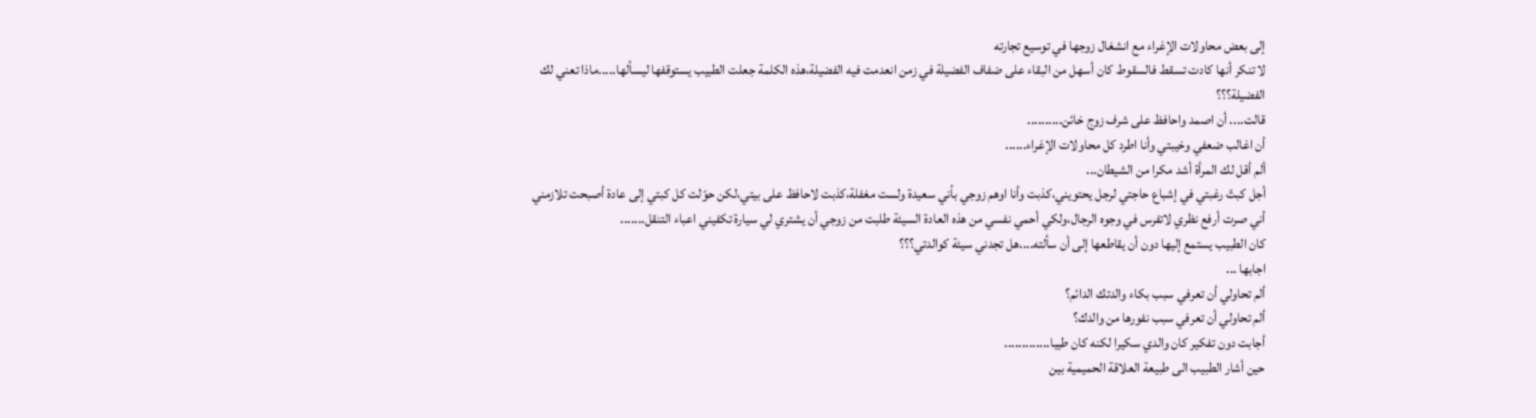إلى بعض محاولات الإغراء مع انشغال زوجها في توسيع تجارته
لا تنكر أنها كادت تسقط فالسقوط كان أسهل من البقاء على ضفاف الفضيلة في زمن انعدمت فيه الفضيلة،هذه الكلمة جعلت الطبيب يستوقفها ليسألها.....ماذا تعني لك الفضيلة؟؟؟
قالت.... أن اصمد واحافظ على شرف زوج خائن..........
أن اغالب ضعفي وخيبتي وأنا اطرد كل محاولات الإغراء......
ألم أقل لك المرأة أشد مكرا من الشيطان...
أجل كبتّ رغبتي في إشباع حاجتي لرجل يحتويني،كذبت وأنا اوهم زوجي بأني سعيدة ولست مغفلة،كذبت لاحافظ على بيتي،لكن حوّلت كل كبتي إلى عادة أصبحت تلازمني أني صرت أرفع نظري لاتفرس في وجوه الرجال،ولكي أحمي نفسي من هذه العادة السيئة طلبت من زوجي أن يشتري لي سيارة تكفيني اعباء التنقل.......
كان الطبيب يستمع إليها دون أن يقاطعها إلى أن سألته....هل تجدني سيئة كوالدتي؟؟؟
اجابها ...
ألم تحاولي أن تعرفي سبب بكاء والدتك الدائم؟
ألم تحاولي أن تعرفي سبب نفورها من والدك؟
أجابت دون تفكير كان والدي سكيرا لكنه كان طيبا.............
حين أشار الطبيب الى طبيعة العلاقة الحميمية بين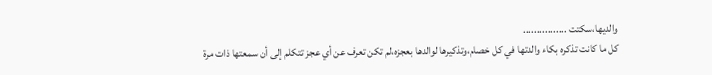والديها،سكتت ................
كل ما كانت تذكره بكاء والدتها في كل خصام،وتذكيرها لوالدها بعجزه،لم تكن تعرف عن أي عجز تتكلم إلى أن سمعتها ذات مرة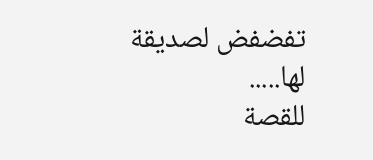تفضفض لصديقة لها.....
للقصة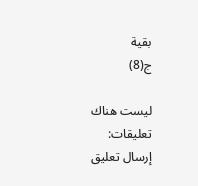بقية
ج(8)

ليست هناك تعليقات:
إرسال تعليق